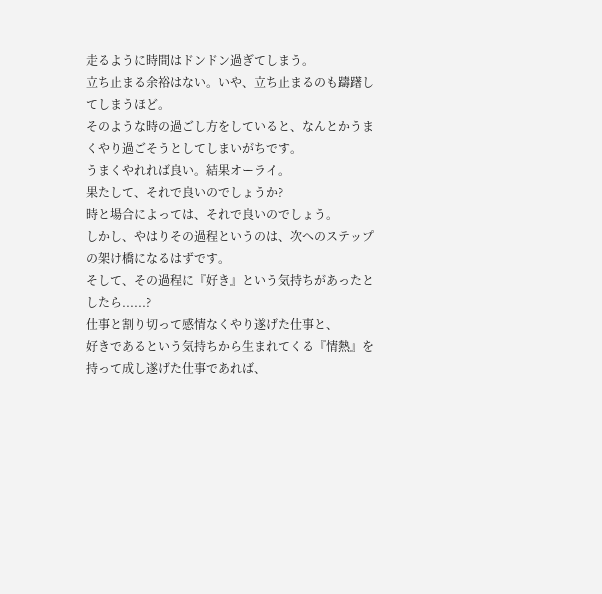走るように時間はドンドン過ぎてしまう。
立ち止まる余裕はない。いや、立ち止まるのも躊躇してしまうほど。
そのような時の過ごし方をしていると、なんとかうまくやり過ごそうとしてしまいがちです。
うまくやれれば良い。結果オーライ。
果たして、それで良いのでしょうか?
時と場合によっては、それで良いのでしょう。
しかし、やはりその過程というのは、次へのステップの架け橋になるはずです。
そして、その過程に『好き』という気持ちがあったとしたら......?
仕事と割り切って感情なくやり遂げた仕事と、
好きであるという気持ちから生まれてくる『情熱』を持って成し遂げた仕事であれば、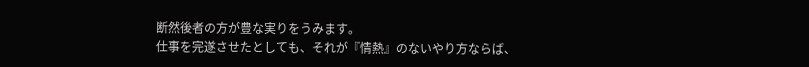断然後者の方が豊な実りをうみます。
仕事を完遂させたとしても、それが『情熱』のないやり方ならば、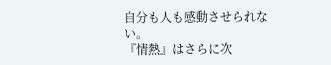自分も人も感動させられない。
『情熱』はさらに次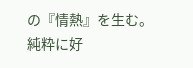の『情熱』を生む。
純粋に好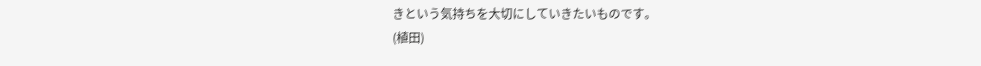きという気持ちを大切にしていきたいものです。
(植田)